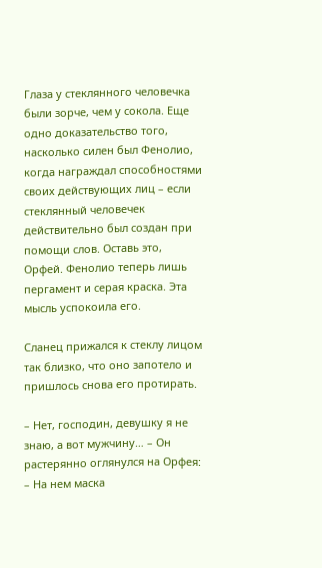Глаза у стеклянного человечка были зорче, чем у сокола. Еще одно доказательство того, насколько силен был Фенолио, когда награждал способностями своих действующих лиц – если стеклянный человечек действительно был создан при помощи слов. Оставь это, Орфей. Фенолио теперь лишь пергамент и серая краска. Эта мысль успокоила его.

Сланец прижался к стеклу лицом так близко, что оно запотело и пришлось снова его протирать.

– Нет, господин, девушку я не знаю, а вот мужчину… – Он растерянно оглянулся на Орфея: – На нем маска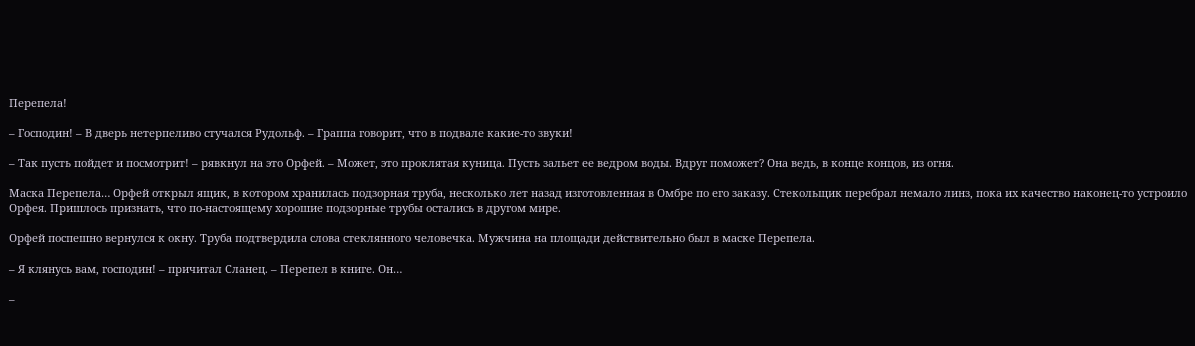Перепела!

– Господин! – В дверь нетерпеливо стучался Рудольф. – Граппа говорит, что в подвале какие-то звуки!

– Так пусть пойдет и посмотрит! – рявкнул на это Орфей. – Может, это проклятая куница. Пусть зальет ее ведром воды. Вдруг поможет? Она ведь, в конце концов, из огня.

Маска Перепела… Орфей открыл ящик, в котором хранилась подзорная труба, несколько лет назад изготовленная в Омбре по его заказу. Стекольщик перебрал немало линз, пока их качество наконец-то устроило Орфея. Пришлось признать, что по-настоящему хорошие подзорные трубы остались в другом мире.

Орфей поспешно вернулся к окну. Труба подтвердила слова стеклянного человечка. Мужчина на площади действительно был в маске Перепела.

– Я клянусь вам, господин! – причитал Сланец. – Перепел в книге. Он…

–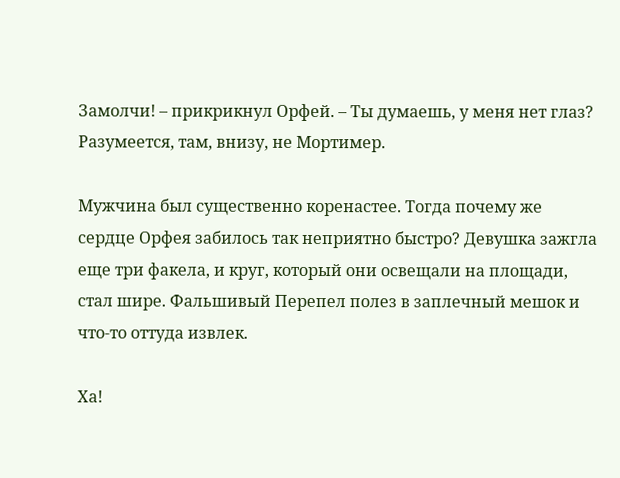Замолчи! – прикрикнул Орфей. – Ты думаешь, у меня нет глаз? Разумеется, там, внизу, не Мортимер.

Мужчина был существенно коренастее. Тогда почему же сердце Орфея забилось так неприятно быстро? Девушка зажгла еще три факела, и круг, который они освещали на площади, стал шире. Фальшивый Перепел полез в заплечный мешок и что-то оттуда извлек.

Ха!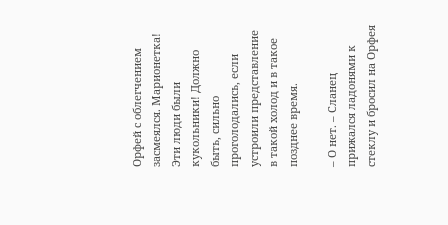Орфей с облегчением засмеялся. Марионетка! Эти люди были кукольники! Должно быть, сильно проголодались, если устроили представление в такой холод и в такое позднее время.

– О нет. – Сланец прижался ладонями к стеклу и бросил на Орфея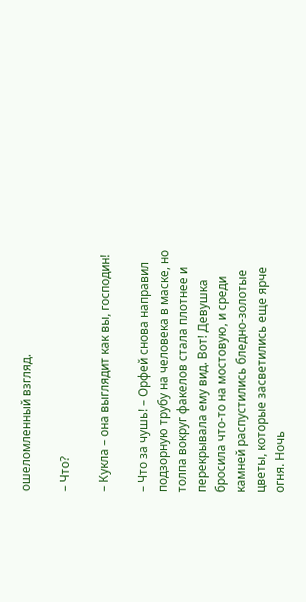ошеломленный взгляд.

– Что?

– Кукла – она выглядит как вы, господин!

– Что за чушь! – Орфей снова направил подзорную трубу на человека в маске, но толпа вокруг факелов стала плотнее и перекрывала ему вид. Вот! Девушка бросила что-то на мостовую, и среди камней распустились бледно-золотые цветы, которые засветились еще ярче огня. Ночь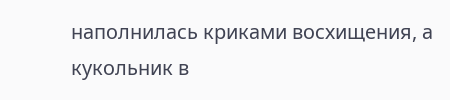наполнилась криками восхищения, а кукольник в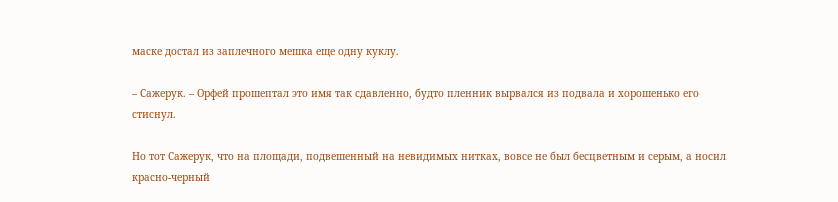маске достал из заплечного мешка еще одну куклу.

– Сажерук. – Орфей прошептал это имя так сдавленно, будто пленник вырвался из подвала и хорошенько его стиснул.

Но тот Сажерук, что на площади, подвешенный на невидимых нитках, вовсе не был бесцветным и серым, а носил красно-черный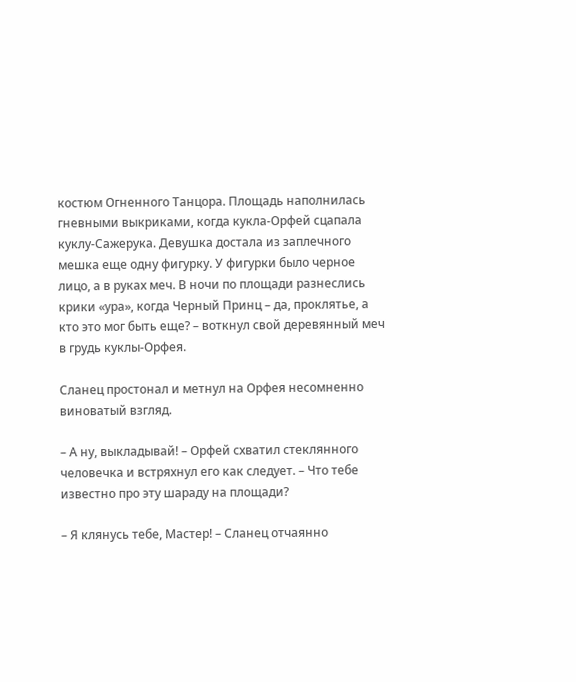костюм Огненного Танцора. Площадь наполнилась гневными выкриками, когда кукла-Орфей сцапала куклу-Сажерука. Девушка достала из заплечного мешка еще одну фигурку. У фигурки было черное лицо, а в руках меч. В ночи по площади разнеслись крики «ура», когда Черный Принц – да, проклятье, а кто это мог быть еще? – воткнул свой деревянный меч в грудь куклы-Орфея.

Сланец простонал и метнул на Орфея несомненно виноватый взгляд.

– А ну, выкладывай! – Орфей схватил стеклянного человечка и встряхнул его как следует. – Что тебе известно про эту шараду на площади?

– Я клянусь тебе, Мастер! – Сланец отчаянно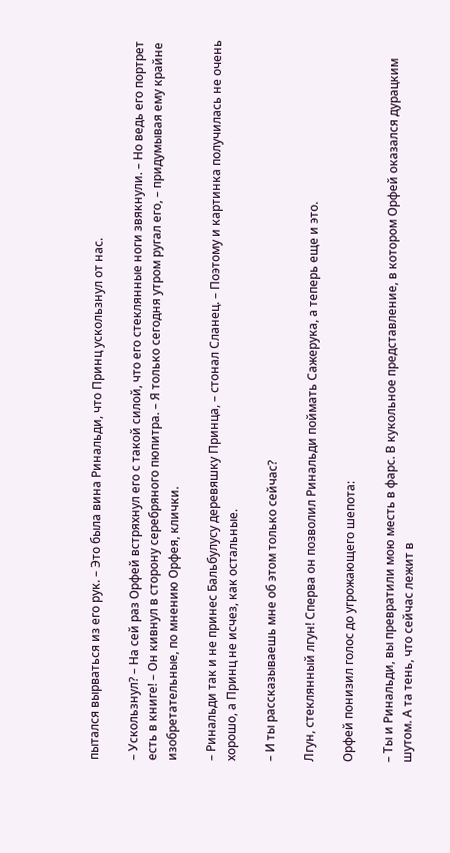пытался вырваться из его рук. – Это была вина Ринальди, что Принц ускользнул от нас.

– Ускользнул? – На сей раз Орфей встряхнул его с такой силой, что его стеклянные ноги звякнули. – Но ведь его портрет есть в книге! – Он кивнул в сторону серебряного пюпитра. – Я только сегодня утром ругал его, – придумывая ему крайне изобретательные, по мнению Орфея, клички.

– Ринальди так и не принес Бальбулусу деревяшку Принца, – стонал Сланец. – Поэтому и картинка получилась не очень хорошо, а Принц не исчез, как остальные.

– И ты рассказываешь мне об этом только сейчас?

Лгун, стеклянный лгун! Сперва он позволил Ринальди поймать Сажерука, а теперь еще и это.

Орфей понизил голос до угрожающего шепота:

– Ты и Ринальди, вы превратили мою месть в фарс. В кукольное представление, в котором Орфей оказался дурацким шутом. А та тень, что сейчас лежит в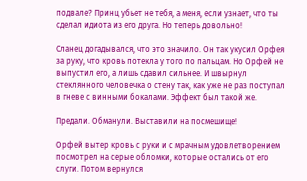подвале? Принц убьет не тебя, а меня, если узнает, что ты сделал идиота из его друга. Но теперь довольно!

Сланец догадывался, что это значило. Он так укусил Орфея за руку, что кровь потекла у того по пальцам. Но Орфей не выпустил его, а лишь сдавил сильнее. И швырнул стеклянного человечка о стену так, как уже не раз поступал в гневе с винными бокалами. Эффект был такой же.

Предали. Обманули. Выставили на посмешище!

Орфей вытер кровь с руки и с мрачным удовлетворением посмотрел на серые обломки, которые остались от его слуги. Потом вернулся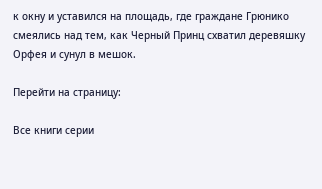к окну и уставился на площадь, где граждане Грюнико смеялись над тем, как Черный Принц схватил деревяшку Орфея и сунул в мешок.

Перейти на страницу:

Все книги серии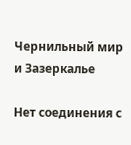Чернильный мир и Зазеркалье

Нет соединения с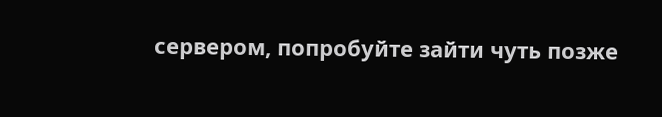сервером, попробуйте зайти чуть позже